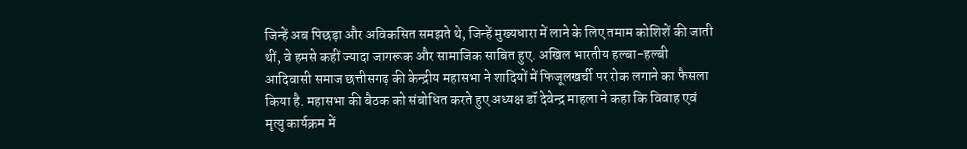जिन्हें अब पिछड़ा और अविकसित समझते थे, जिन्हें मुख्यधारा में लाने के लिए तमाम कोशिशें की जाती थीं, वे हमसे कहीं ज्यादा जागरूक और सामाजिक साबित हुए. अखिल भारतीय हल्बा-हल्बी आदिवासी समाज छत्तीसगढ़ की केन्द्रीय महासभा ने शादियों में फिजूलखर्ची पर रोक लगाने का फैसला किया है. महासभा की बैठक को संबोधित करते हुए अध्यक्ष डॉ देवेन्द्र माहला ने कहा कि विवाह एवं मृत्यु कार्यक्रम में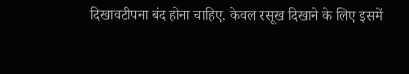दिखावटीपना बंद होना चाहिए. केवल रसूख दिखाने के लिए इसमें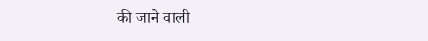की जाने वाली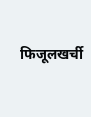फिजूलखर्ची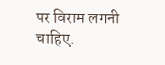पर विराम लगनी चाहिए.